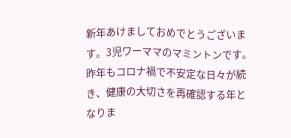新年あけましておめでとうございます。3児ワーママのマミントンです。
昨年もコロナ禍で不安定な日々が続き、健康の大切さを再確認する年となりま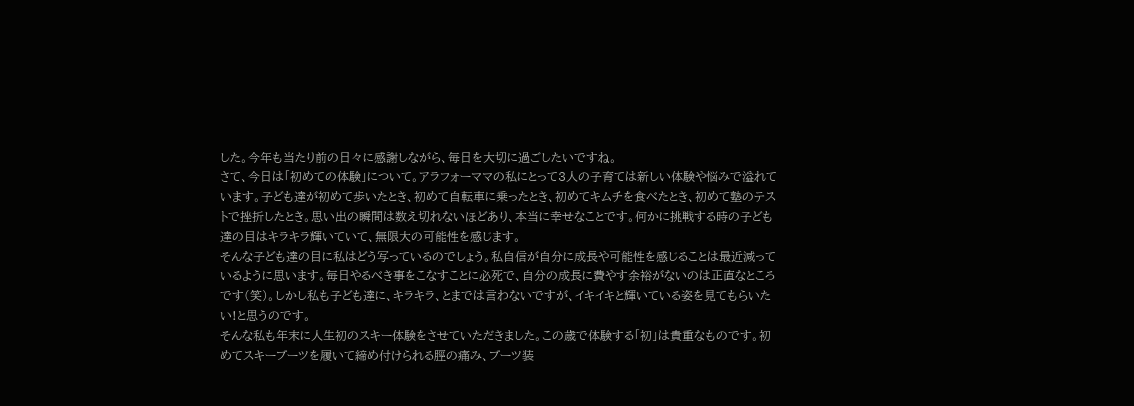した。今年も当たり前の日々に感謝しながら、毎日を大切に過ごしたいですね。
さて、今日は「初めての体験」について。アラフォーママの私にとって3人の子育ては新しい体験や悩みで溢れています。子ども達が初めて歩いたとき、初めて自転車に乗ったとき、初めてキムチを食べたとき、初めて塾のテストで挫折したとき。思い出の瞬間は数え切れないほどあり、本当に幸せなことです。何かに挑戦する時の子ども達の目はキラキラ輝いていて、無限大の可能性を感じます。
そんな子ども達の目に私はどう写っているのでしょう。私自信が自分に成長や可能性を感じることは最近減っているように思います。毎日やるべき事をこなすことに必死で、自分の成長に費やす余裕がないのは正直なところです(笑)。しかし私も子ども達に、キラキラ、とまでは言わないですが、イキイキと輝いている姿を見てもらいたい!と思うのです。
そんな私も年末に人生初のスキー体験をさせていただきました。この歳で体験する「初」は貴重なものです。初めてスキーブーツを履いて締め付けられる脛の痛み、ブーツ装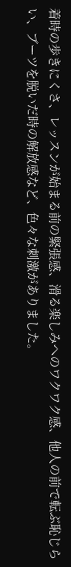着時の歩きにくさ、レッスンが始まる前の緊張感、滑る楽しみへのワクワク感、他人の前で転ぶ恥じらい、ブーツを脱いだ時の解放感など、色々な刺激がありました。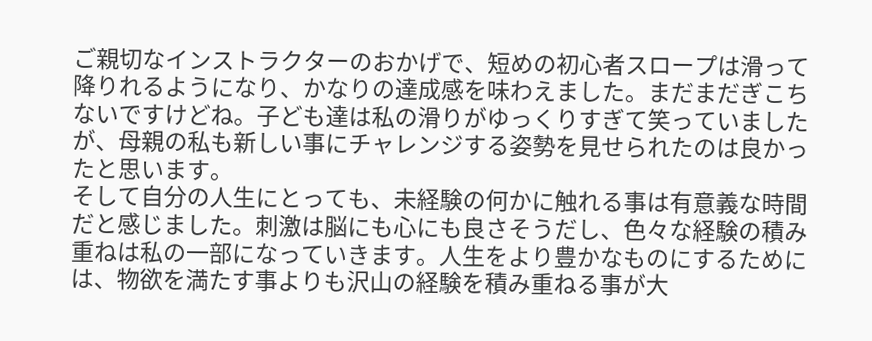ご親切なインストラクターのおかげで、短めの初心者スロープは滑って降りれるようになり、かなりの達成感を味わえました。まだまだぎこちないですけどね。子ども達は私の滑りがゆっくりすぎて笑っていましたが、母親の私も新しい事にチャレンジする姿勢を見せられたのは良かったと思います。
そして自分の人生にとっても、未経験の何かに触れる事は有意義な時間だと感じました。刺激は脳にも心にも良さそうだし、色々な経験の積み重ねは私の一部になっていきます。人生をより豊かなものにするためには、物欲を満たす事よりも沢山の経験を積み重ねる事が大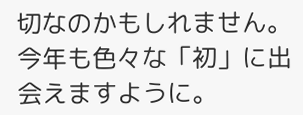切なのかもしれません。
今年も色々な「初」に出会えますように。